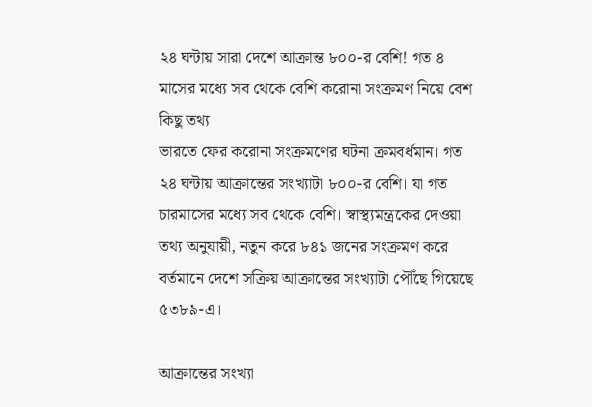২৪ ঘন্টায় সারা দেশে আক্রান্ত ৮০০-র বেশি! গত ৪ মাসের মধ্যে সব থেকে বেশি করোনা সংক্রমণ নিয়ে বেশ কিছু তথ্য
ভারতে ফের করোনা সংক্রমণের ঘটনা ক্রমবর্ধমান। গত ২৪ ঘন্টায় আক্রান্তের সংখ্যাটা ৮০০-র বেশি। যা গত চারমাসের মধ্যে সব থেকে বেশি। স্বাস্থ্যমন্ত্রকের দেওয়া তথ্য অনুযায়ী, নতুন করে ৮৪১ জনের সংক্রমণ করে বর্তমানে দেশে সক্রিয় আক্রান্তের সংখ্যাটা পৌঁছে গিয়েছে ৫৩৮৯-এ।

আক্রান্তের সংখ্যা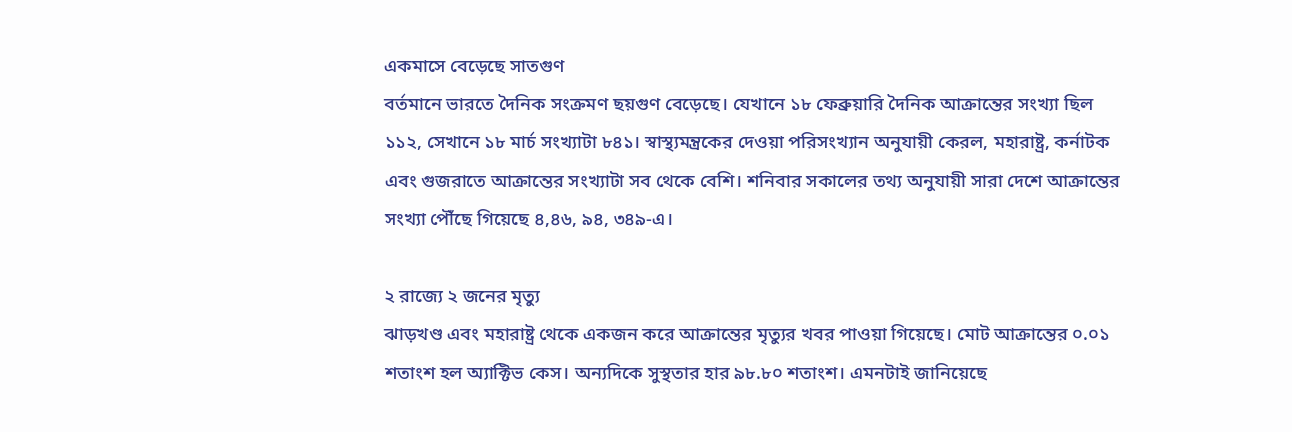একমাসে বেড়েছে সাতগুণ
বর্তমানে ভারতে দৈনিক সংক্রমণ ছয়গুণ বেড়েছে। যেখানে ১৮ ফেব্রুয়ারি দৈনিক আক্রান্তের সংখ্যা ছিল ১১২, সেখানে ১৮ মার্চ সংখ্যাটা ৮৪১। স্বাস্থ্যমন্ত্রকের দেওয়া পরিসংখ্যান অনুযায়ী কেরল, মহারাষ্ট্র, কর্নাটক এবং গুজরাতে আক্রান্তের সংখ্যাটা সব থেকে বেশি। শনিবার সকালের তথ্য অনুযায়ী সারা দেশে আক্রান্তের সংখ্যা পৌঁছে গিয়েছে ৪,৪৬, ৯৪, ৩৪৯-এ।

২ রাজ্যে ২ জনের মৃত্যু
ঝাড়খণ্ড এবং মহারাষ্ট্র থেকে একজন করে আক্রান্তের মৃত্যুর খবর পাওয়া গিয়েছে। মোট আক্রান্তের ০.০১ শতাংশ হল অ্যাক্টিভ কেস। অন্যদিকে সুস্থতার হার ৯৮.৮০ শতাংশ। এমনটাই জানিয়েছে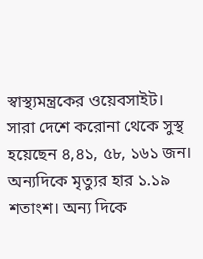স্বাস্থ্যমন্ত্রকের ওয়েবসাইট।
সারা দেশে করোনা থেকে সুস্থ হয়েছেন ৪,৪১, ৫৮, ১৬১ জন। অন্যদিকে মৃত্যুর হার ১.১৯ শতাংশ। অন্য দিকে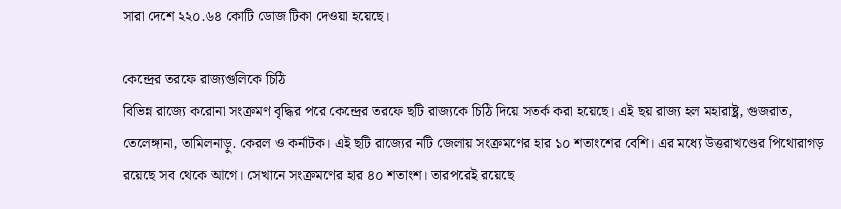সারা দেশে ২২০.৬৪ কোটি ডোজ টিকা দেওয়া হয়েছে।

কেন্দ্রের তরফে রাজ্যগুলিকে চিঠি
বিভিন্ন রাজ্যে করোনা সংক্রমণ বৃদ্ধির পরে কেন্দ্রের তরফে ছটি রাজ্যকে চিঠি দিয়ে সতর্ক করা হয়েছে। এই ছয় রাজ্য হল মহারাষ্ট্র, গুজরাত, তেলেঙ্গানা, তামিলনাড়ু. কেরল ও কর্নাটক। এই ছটি রাজ্যের নটি জেলায় সংক্রমণের হার ১০ শতাংশের বেশি। এর মধ্যে উত্তরাখণ্ডের পিথোরাগড় রয়েছে সব থেকে আগে। সেখানে সংক্রমণের হার ৪০ শতাংশ। তারপরেই রয়েছে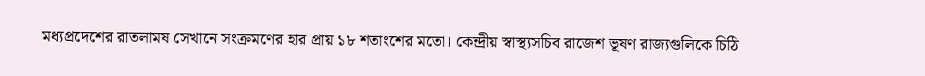মধ্যপ্রদেশের রাতলামষ সেখানে সংক্রমণের হার প্রায় ১৮ শতাংশের মতো। কেন্দ্রীয় স্বাস্থ্যসচিব রাজেশ ভূষণ রাজ্যগুলিকে চিঠি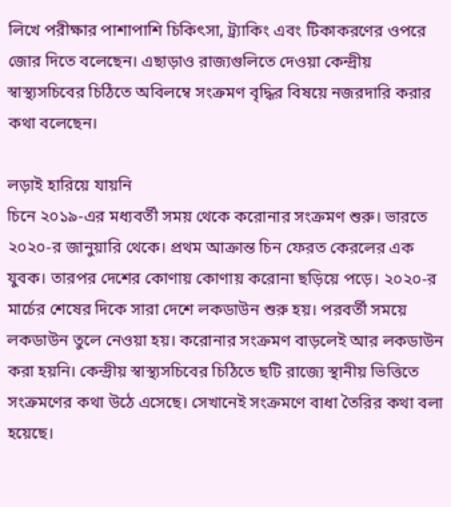লিখে পরীক্ষার পাশাপাশি চিকিৎসা, ট্র্যাকিং এবং টিকাকরণের ওপরে জোর দিতে বলেছেন। এছাড়াও রাজ্যগুলিতে দেওয়া কেন্দ্রীয় স্বাস্থ্যসচিবের চিঠিতে অবিলম্বে সংক্রমণ বৃদ্ধির বিষয়ে নজরদারি করার কথা বলেছেন।

লড়াই হারিয়ে যায়নি
চিনে ২০১৯-এর মধ্যবর্তী সময় থেকে করোনার সংক্রমণ শুরু। ভারতে ২০২০-র জানুয়ারি থেকে। প্রথম আক্রান্ত চিন ফেরত কেরলের এক যুবক। তারপর দেশের কোণায় কোণায় করোনা ছড়িয়ে পড়ে। ২০২০-র মার্চের শেষের দিকে সারা দেশে লকডাউন শুরু হয়। পরবর্তী সময়ে লকডাউন তুলে নেওয়া হয়। করোনার সংক্রমণ বাড়লেই আর লকডাউন করা হয়নি। কেন্দ্রীয় স্বাস্থ্যসচিবের চিঠিতে ছটি রাজ্যে স্থানীয় ভিত্তিতে সংক্রমণের কথা উঠে এসেছে। সেখানেই সংক্রমণে বাধা তৈরির কথা বলা হয়েছে।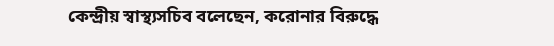কেন্দ্রীয় স্বাস্থ্যসচিব বলেছেন, করোনার বিরুদ্ধে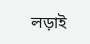লড়াই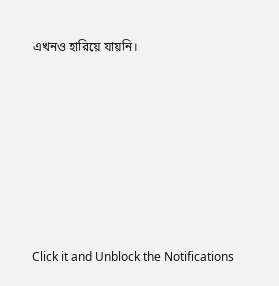এখনও হারিয়ে যায়নি।












Click it and Unblock the Notifications